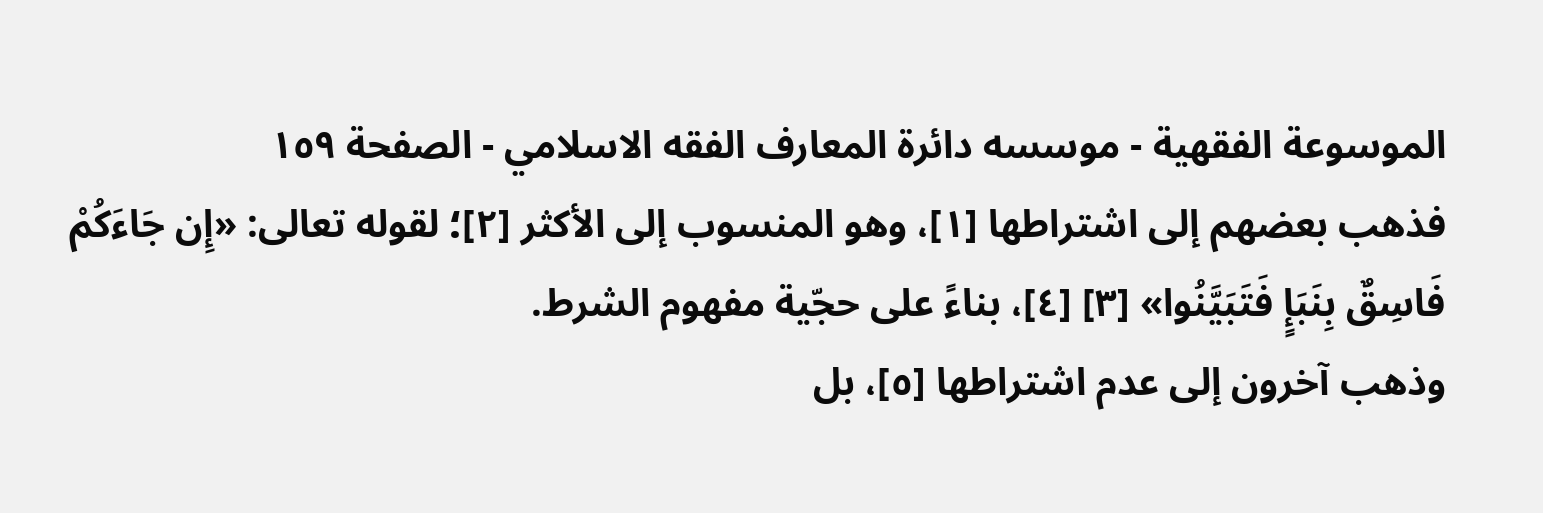الموسوعة الفقهية - موسسه دائرة المعارف الفقه الاسلامي - الصفحة ١٥٩
فذهب بعضهم إلى اشتراطها [١]، وهو المنسوب إلى الأكثر [٢]؛ لقوله تعالى: «إِن جَاءَكُمْ فَاسِقٌ بِنَبَإٍ فَتَبَيَّنُوا» [٣] [٤]، بناءً على حجّية مفهوم الشرط.
وذهب آخرون إلى عدم اشتراطها [٥]، بل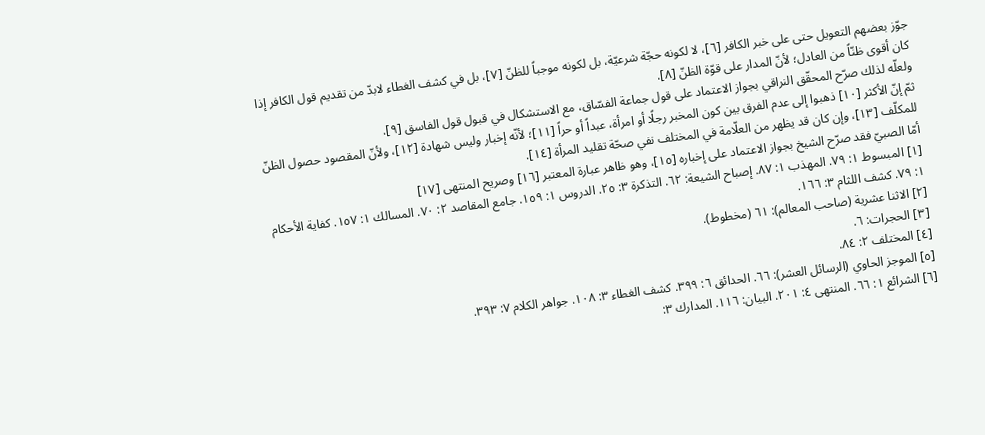جوّز بعضهم التعويل حتى على خبر الكافر [٦]، لا لكونه حجّة شرعيّة، بل لكونه موجباً للظنّ [٧]، بل في كشف الغطاء لابدّ من تقديم قول الكافر إذا كان أقوى ظنّاً من العادل؛ لأنّ المدار على قوّة الظنّ [٨].
ولعلّه لذلك صرّح المحقّق النراقي بجواز الاعتماد على قول جماعة الفسّاق، مع الاستشكال في قبول قول الفاسق [٩].
ثمّ إنّ الأكثر [١٠] ذهبوا إلى عدم الفرق بين كون المخبر رجلًا أو امرأة، عبداً أو حراً [١١]؛ لأنّه إخبار وليس شهادة [١٢]، ولأنّ المقصود حصول الظنّ للمكلّف [١٣]، وإن كان قد يظهر من العلّامة في المختلف نفي صحّة تقليد المرأة [١٤].
أمّا الصبيّ فقد صرّح الشيخ بجواز الاعتماد على إخباره [١٥]، وهو ظاهر عبارة المعتبر [١٦] وصريح المنتهى [١٧]
[١] المبسوط ١: ٧٩. المهذب ١: ٨٧. إصباح الشيعة: ٦٢. التذكرة ٣: ٢٥. الدروس ١: ١٥٩. جامع المقاصد ٢: ٧٠. المسالك ١: ١٥٧. كفاية الأحكام ١: ٧٩. كشف اللثام ٣: ١٦٦.
[٢] الاثنا عشرية (صاحب المعالم): ٦١ (مخطوط).
[٣] الحجرات: ٦.
[٤] المختلف ٢: ٨٤.
[٥] الموجز الحاوي (الرسائل العشر): ٦٦. الحدائق ٦: ٣٩٩. كشف الغطاء ٣: ١٠٨. جواهر الكلام ٧: ٣٩٣.
[٦] الشرائع ١: ٦٦. المنتهى ٤: ٢٠١. البيان: ١١٦. المدارك ٣: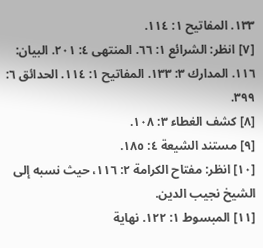١٣٣. المفاتيح ١: ١١٤.
[٧] انظر: الشرائع ١: ٦٦. المنتهى ٤: ٢٠١. البيان: ١١٦. المدارك ٣: ١٣٣. المفاتيح ١: ١١٤. الحدائق ٦: ٣٩٩.
[٨] كشف الغطاء ٣: ١٠٨.
[٩] مستند الشيعة ٤: ١٨٥.
[١٠] انظر: مفتاح الكرامة ٢: ١١٦، حيث نسبه إلى الشيخ نجيب الدين.
[١١] المبسوط ١: ١٢٢. نهاية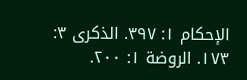الإحكام ١: ٣٩٧. الذكرى ٣: ١٧٣. الروضة ١: ٢٠٠.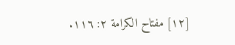[١٢] مفتاح الكرامة ٢: ١١٦.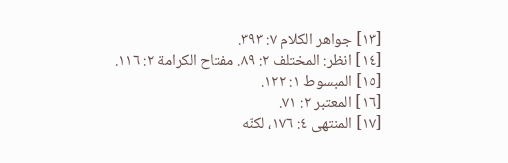[١٣] جواهر الكلام ٧: ٣٩٣.
[١٤] انظر: المختلف ٢: ٨٩. مفتاح الكرامة ٢: ١١٦.
[١٥] المبسوط ١: ١٢٢.
[١٦] المعتبر ٢: ٧١.
[١٧] المنتهى ٤: ١٧٦، لكنّه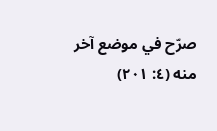صرّح في موضع آخر منه (٤: ٢٠١)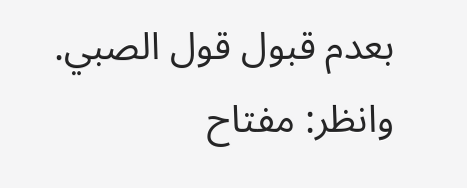بعدم قبول قول الصبي. وانظر: مفتاح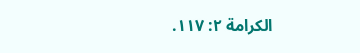الكرامة ٢: ١١٧.